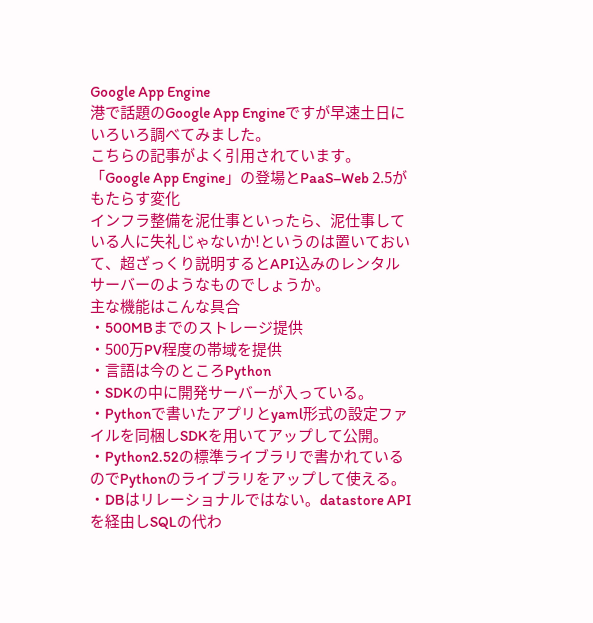Google App Engine
港で話題のGoogle App Engineですが早速土日にいろいろ調べてみました。
こちらの記事がよく引用されています。
「Google App Engine」の登場とPaaS–Web 2.5がもたらす変化
インフラ整備を泥仕事といったら、泥仕事している人に失礼じゃないか!というのは置いておいて、超ざっくり説明するとAPI込みのレンタルサーバーのようなものでしょうか。
主な機能はこんな具合
・500MBまでのストレージ提供
・500万PV程度の帯域を提供
・言語は今のところPython
・SDKの中に開発サーバーが入っている。
・Pythonで書いたアプリとyaml形式の設定ファイルを同梱しSDKを用いてアップして公開。
・Python2.52の標準ライブラリで書かれているのでPythonのライブラリをアップして使える。
・DBはリレーショナルではない。datastore APIを経由しSQLの代わ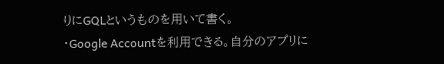りにGQLというものを用いて書く。
・Google Accountを利用できる。自分のアプリに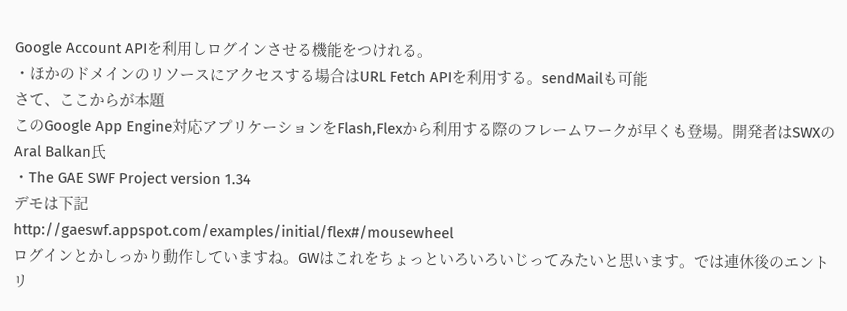Google Account APIを利用しログインさせる機能をつけれる。
・ほかのドメインのリソースにアクセスする場合はURL Fetch APIを利用する。sendMailも可能
さて、ここからが本題
このGoogle App Engine対応アプリケーションをFlash,Flexから利用する際のフレームワークが早くも登場。開発者はSWXのAral Balkan氏
・The GAE SWF Project version 1.34
デモは下記
http://gaeswf.appspot.com/examples/initial/flex#/mousewheel
ログインとかしっかり動作していますね。GWはこれをちょっといろいろいじってみたいと思います。では連休後のエントリ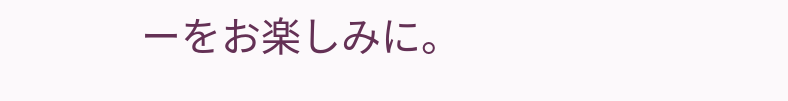ーをお楽しみに。